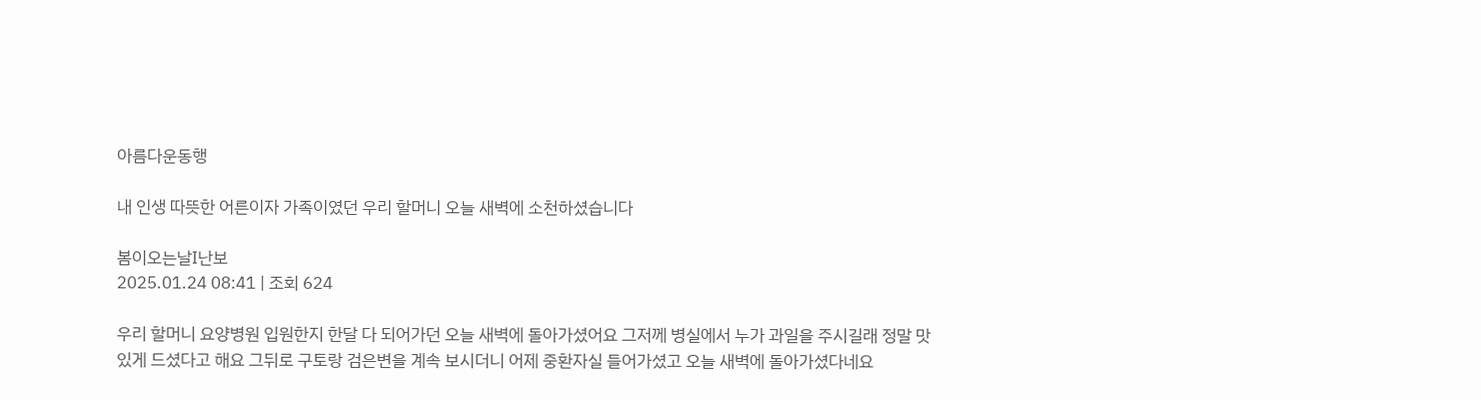아름다운동행

내 인생 따뜻한 어른이자 가족이였던 우리 할머니 오늘 새벽에 소천하셨습니다

봄이오는날I난보
2025.01.24 08:41 | 조회 624

우리 할머니 요양병원 입원한지 한달 다 되어가던 오늘 새벽에 돌아가셨어요 그저께 병실에서 누가 과일을 주시길래 정말 맛있게 드셨다고 해요 그뒤로 구토랑 검은변을 계속 보시더니 어제 중환자실 들어가셨고 오늘 새벽에 돌아가셨다네요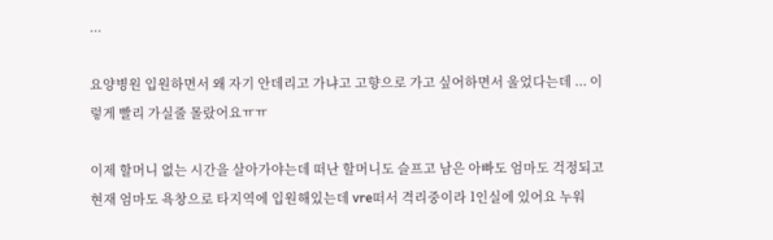...

요양병원 입원하면서 왜 자기 안데리고 가냐고 고향으로 가고 싶어하면서 울었다는데 ... 이렇게 빨리 가실줄 몰랐어요ㅠㅠ

이제 할머니 없는 시간을 살아가야는데 떠난 할머니도 슬프고 남은 아빠도 엄마도 걱정되고 현재 엄마도 욕창으로 타지역에 입원해있는데 vre떠서 격리중이라 1인실에 있어요 누워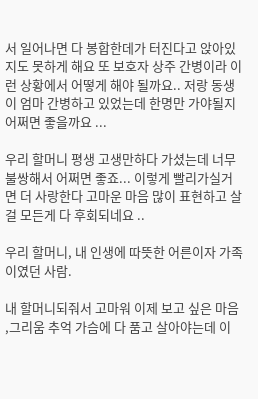서 일어나면 다 봉합한데가 터진다고 앉아있지도 못하게 해요 또 보호자 상주 간병이라 이런 상황에서 어떻게 해야 될까요.. 저랑 동생이 엄마 간병하고 있었는데 한명만 가야될지 어쩌면 좋을까요 ...

우리 할머니 평생 고생만하다 가셨는데 너무 불쌍해서 어쩌면 좋죠... 이렇게 빨리가실거면 더 사랑한다 고마운 마음 많이 표현하고 살걸 모든게 다 후회되네요 ..

우리 할머니, 내 인생에 따뜻한 어른이자 가족이였던 사람.

내 할머니되줘서 고마워 이제 보고 싶은 마음 ,그리움 추억 가슴에 다 품고 살아야는데 이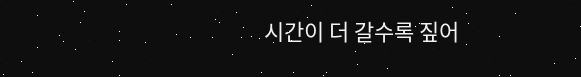시간이 더 갈수록 짚어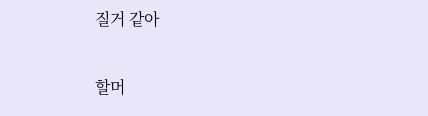질거 같아

할머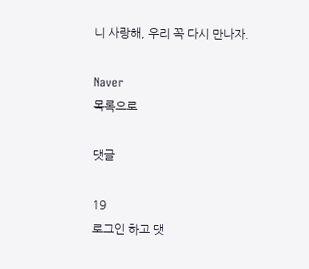니 사랑해, 우리 꼭 다시 만나자.

Naver
목록으로

댓글

19
로그인 하고 댓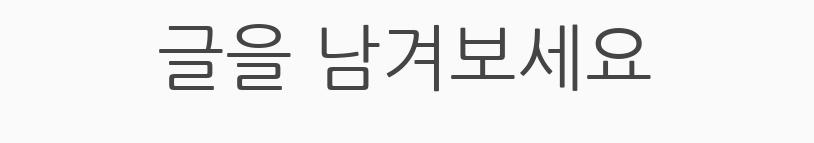글을 남겨보세요